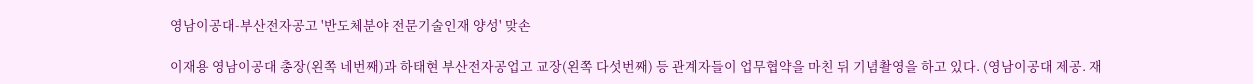영남이공대-부산전자공고 '반도체분야 전문기술인재 양성' 맞손

이재용 영남이공대 총장(왼쪽 네번째)과 하태현 부산전자공업고 교장(왼쪽 다섯번째) 등 관계자들이 업무협약을 마친 뒤 기념촬영을 하고 있다. (영남이공대 제공. 재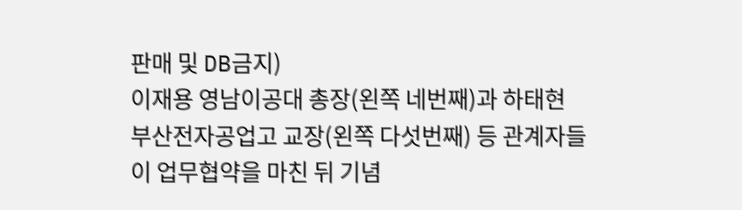판매 및 DB금지)
이재용 영남이공대 총장(왼쪽 네번째)과 하태현 부산전자공업고 교장(왼쪽 다섯번째) 등 관계자들이 업무협약을 마친 뒤 기념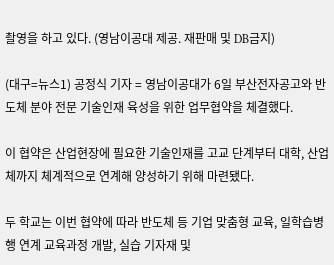촬영을 하고 있다. (영남이공대 제공. 재판매 및 DB금지)

(대구=뉴스1) 공정식 기자 = 영남이공대가 6일 부산전자공고와 반도체 분야 전문 기술인재 육성을 위한 업무협약을 체결했다.

이 협약은 산업현장에 필요한 기술인재를 고교 단계부터 대학, 산업체까지 체계적으로 연계해 양성하기 위해 마련됐다.

두 학교는 이번 협약에 따라 반도체 등 기업 맞춤형 교육, 일학습병행 연계 교육과정 개발, 실습 기자재 및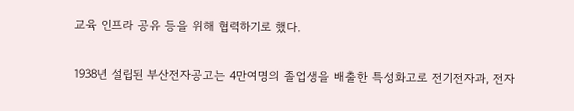교육 인프라 공유 등을 위해 협력하기로 했다.

1938년 설립된 부산전자공고는 4만여명의 졸업생을 배출한 특성화고로 전기전자과, 전자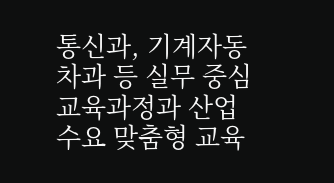통신과, 기계자동차과 등 실무 중심 교육과정과 산업 수요 맞춤형 교육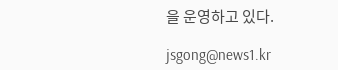을 운영하고 있다.

jsgong@news1.kr